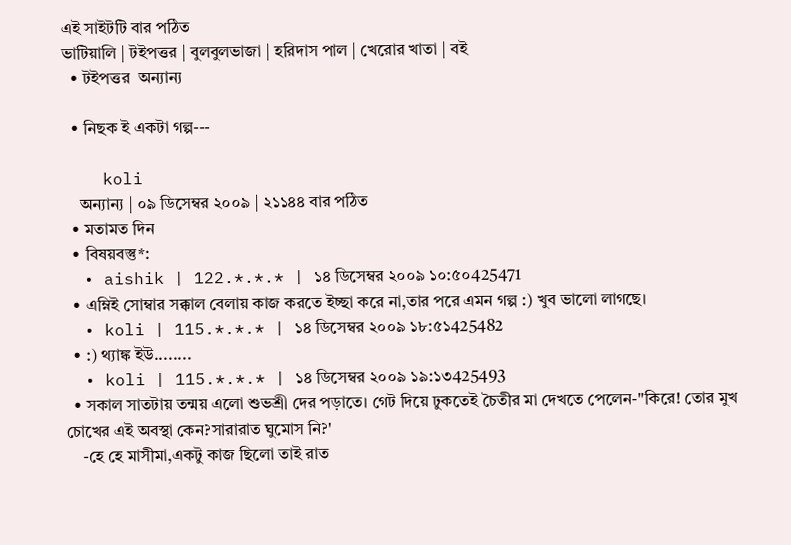এই সাইটটি বার পঠিত
ভাটিয়ালি | টইপত্তর | বুলবুলভাজা | হরিদাস পাল | খেরোর খাতা | বই
  • টইপত্তর  অন্যান্য

  • নিছক ই একটা গল্প---

    koli
    অন্যান্য | ০৯ ডিসেম্বর ২০০৯ | ২১১৪৪ বার পঠিত
  • মতামত দিন
  • বিষয়বস্তু*:
  • aishik | 122.*.*.* | ১৪ ডিসেম্বর ২০০৯ ১০:৫০425471
  • এম্নিই সোম্বার সক্কাল বেলায় কাজ করতে ইচ্ছা করে না,তার পরে এমন গল্প :) খুব ভালো লাগছে।
  • koli | 115.*.*.* | ১৪ ডিসেম্বর ২০০৯ ১৮:৫১425482
  • :) থ্যাঙ্ক ইউ........
  • koli | 115.*.*.* | ১৪ ডিসেম্বর ২০০৯ ১৯:১৩425493
  • সকাল সাতটায় তন্ময় এলো শুভশ্রী দের পড়াতে। গেট দিয়ে ঢুকতেই চৈতীর মা দেখতে পেলেন-"কিরে! তোর মুখ চোখের এই অবস্থা কেন?সারারাত ঘুমোস নি?'
    -হে হে মাসীমা,একটু কাজ ছিলো তাই রাত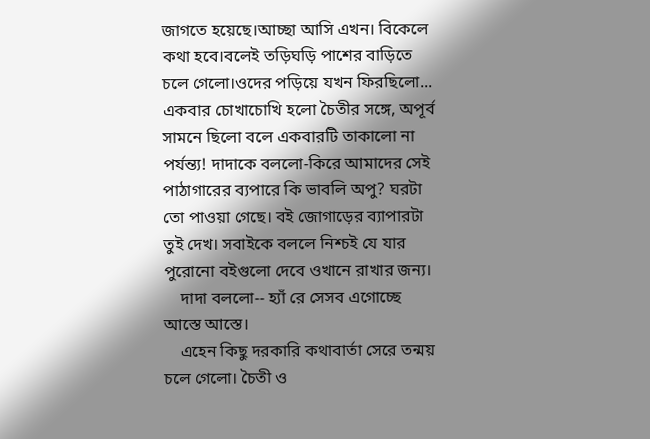জাগতে হয়েছে।আচ্ছা আসি এখন। বিকেলে কথা হবে।বলেই তড়িঘড়ি পাশের বাড়িতে চলে গেলো।ওদের পড়িয়ে যখন ফিরছিলো... একবার চোখাচোখি হলো চৈতীর সঙ্গে, অপূর্ব সামনে ছিলো বলে একবারটি তাকালো না পর্যন্ত্য! দাদাকে বললো-কিরে আমাদের সেই পাঠাগারের ব্যপারে কি ভাবলি অপু? ঘরটা তো পাওয়া গেছে। বই জোগাড়ের ব্যাপারটা তুই দেখ। সবাইকে বললে নিশ্চই যে যার পুরোনো বইগুলো দেবে ওখানে রাখার জন্য।
    দাদা বললো-- হ্যাঁ রে সেসব এগোচ্ছে আস্তে আস্তে।
    এহেন কিছু দরকারি কথাবার্তা সেরে তন্ময় চলে গেলো। চৈতী ও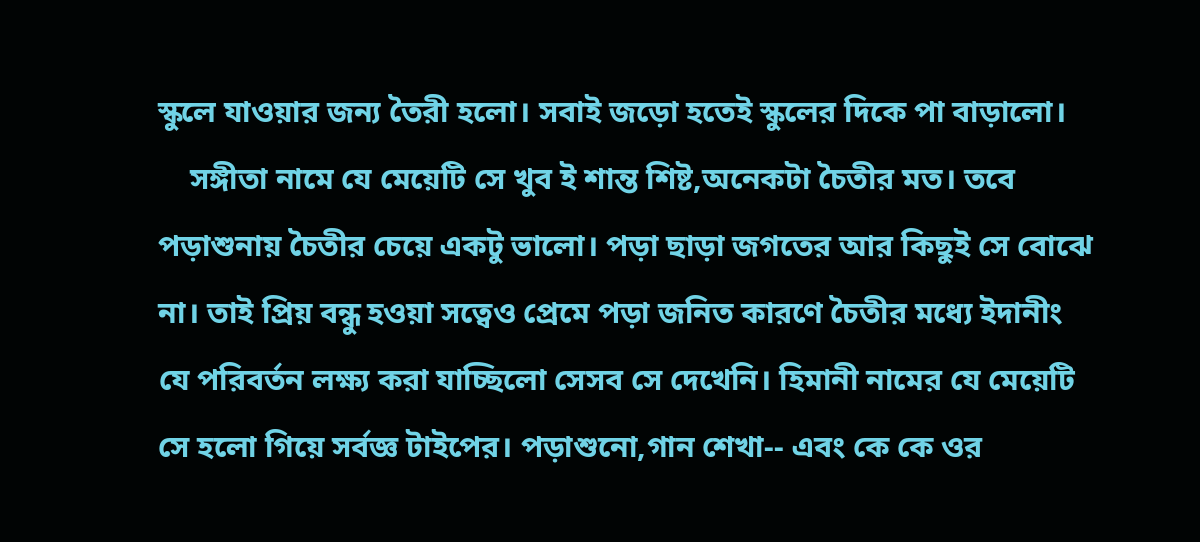স্কুলে যাওয়ার জন্য তৈরী হলো। সবাই জড়ো হতেই স্কুলের দিকে পা বাড়ালো।
    সঙ্গীতা নামে যে মেয়েটি সে খুব ই শান্ত শিষ্ট,অনেকটা চৈতীর মত। তবে পড়াশুনায় চৈতীর চেয়ে একটু ভালো। পড়া ছাড়া জগতের আর কিছুই সে বোঝে না। তাই প্রিয় বন্ধু হওয়া সত্বেও প্রেমে পড়া জনিত কারণে চৈতীর মধ্যে ইদানীং যে পরিবর্তন লক্ষ্য করা যাচ্ছিলো সেসব সে দেখেনি। হিমানী নামের যে মেয়েটি সে হলো গিয়ে সর্বজ্ঞ টাইপের। পড়াশুনো,গান শেখা-- এবং কে কে ওর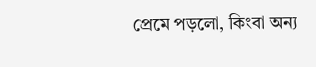প্রেমে পড়লো, কিংবা অন্য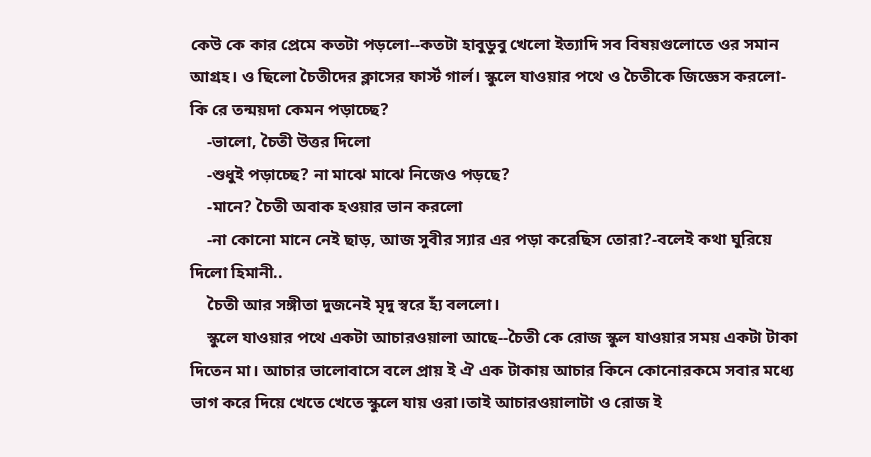কেউ কে কার প্রেমে কতটা পড়লো--কতটা হাবুডুবু খেলো ইত্যাদি সব বিষয়গুলোতে ওর সমান আগ্রহ। ও ছিলো চৈতীদের ক্লাসের ফার্স্ট গার্ল। স্কুলে যাওয়ার পথে ও চৈতীকে জিজ্ঞেস করলো- কি রে তন্ময়দা কেমন পড়াচ্ছে?
    -ভালো, চৈতী উত্তর দিলো
    -শুধুই পড়াচ্ছে? না মাঝে মাঝে নিজেও পড়ছে?
    -মানে? চৈতী অবাক হওয়ার ভান করলো
    -না কোনো মানে নেই ছাড়, আজ সুবীর স্যার এর পড়া করেছিস তোরা?-বলেই কথা ঘুরিয়ে দিলো হিমানী..
    চৈতী আর সঙ্গীতা দুজনেই মৃদু স্বরে হ্যঁ বললো।
    স্কুলে যাওয়ার পথে একটা আচারওয়ালা আছে--চৈতী কে রোজ স্কুল যাওয়ার সময় একটা টাকা দিতেন মা। আচার ভালোবাসে বলে প্রায় ই ঐ এক টাকায় আচার কিনে কোনোরকমে সবার মধ্যে ভাগ করে দিয়ে খেতে খেতে স্কুলে যায় ওরা।তাই আচারওয়ালাটা ও রোজ ই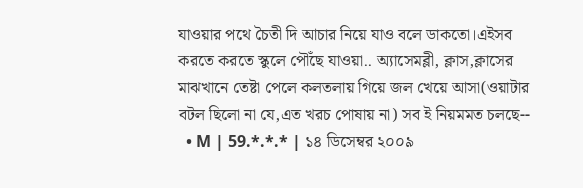যাওয়ার পথে চৈতী দি আচার নিয়ে যাও বলে ডাকতো।এইসব করতে করতে স্কুলে পৌঁছে যাওয়া.. অ্যাসেমব্লী, ক্লাস,ক্লাসের মাঝখানে তেষ্টা পেলে কলতলায় গিয়ে জল খেয়ে আসা(ওয়াটার বটল ছিলো না যে,এত খরচ পোষায় না) সব ই নিয়মমত চলছে--
  • M | 59.*.*.* | ১৪ ডিসেম্বর ২০০৯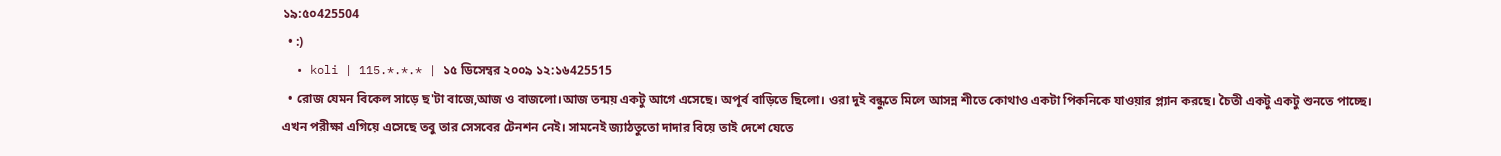১৯:৫০425504
  • :)
  • koli | 115.*.*.* | ১৫ ডিসেম্বর ২০০৯ ১২:১৬425515
  • রোজ যেমন বিকেল সাড়ে ছ'টা বাজে,আজ ও বাজলো।আজ তন্ময় একটু আগে এসেছে। অপূর্ব বাড়িতে ছিলো। ওরা দুই বন্ধুতে মিলে আসন্ন শীতে কোথাও একটা পিকনিকে যাওয়ার প্ল্যান করছে। চৈতী একটু একটু শুনতে পাচ্ছে। এখন পরীক্ষা এগিয়ে এসেছে তবু তার সেসবের টেনশন নেই। সামনেই জ্যাঠতুতো দাদার বিয়ে তাই দেশে যেতে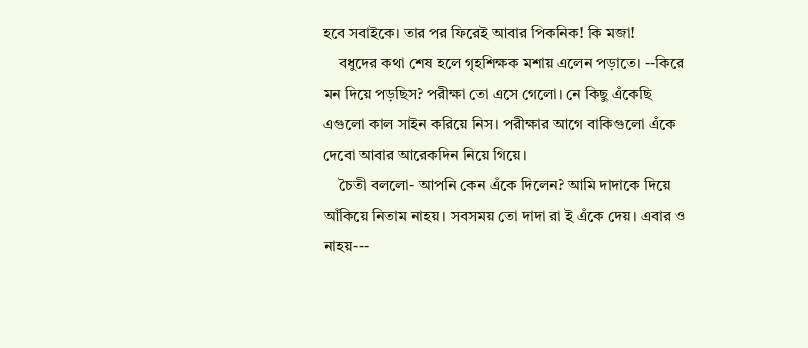হবে সবাইকে। তার পর ফিরেই আবার পিকনিক! কি মজা!
    বধুদের কথা শেষ হলে গৃহশিক্ষক মশায় এলেন পড়াতে। --কিরে মন দিয়ে পড়ছিস? পরীক্ষা তো এসে গেলো। নে কিছু এঁকেছি এগুলো কাল সাইন করিয়ে নিস। পরীক্ষার আগে বাকিগুলো এঁকে দেবো আবার আরেকদিন নিয়ে গিয়ে।
    চৈতী বললো- আপনি কেন এঁকে দিলেন? আমি দাদাকে দিয়ে আঁকিয়ে নিতাম নাহয়। সবসময় তো দাদা রা ই এঁকে দেয়। এবার ও নাহয়---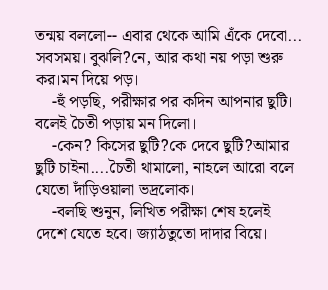তন্ময় বললো-- এবার থেকে আমি এঁকে দেবো... সবসময়। বুঝলি?নে, আর কথা নয় পড়া শুরু কর।মন দিয়ে পড়।
    -হুঁ পড়ছি, পরীক্ষার পর কদিন আপনার ছুটি। বলেই চৈতী পড়ায় মন দিলো।
    -কেন? কিসের ছুটি?কে দেবে ছুটি?আমার ছুটি চাইনা....চৈতী থামালো, নাহলে আরো বলে যেতো দাঁড়িওয়ালা ভদ্রলোক।
    -বলছি শুনুন, লিখিত পরীক্ষা শেষ হলেই দেশে যেতে হবে। জ্যাঠতুতো দাদার বিয়ে।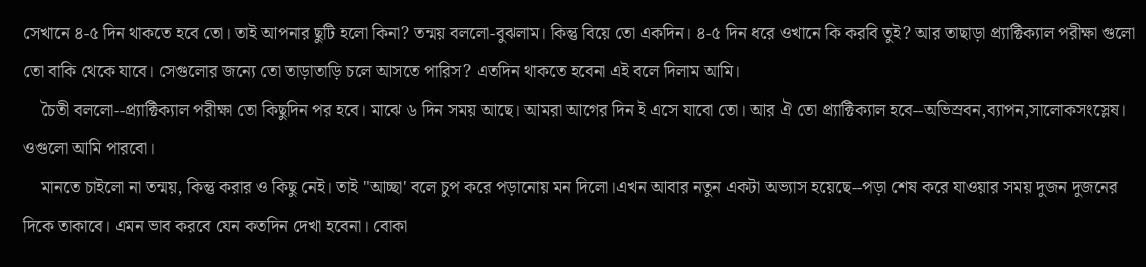সেখানে ৪-৫ দিন থাকতে হবে তো। তাই আপনার ছুটি হলো কিনা? তন্ময় বললো-বুঝলাম। কিন্তু বিয়ে তো একদিন। ৪-৫ দিন ধরে ওখানে কি করবি তুই? আর তাছাড়া প্র্যাক্টিক্যাল পরীক্ষা গুলো তো বাকি থেকে যাবে। সেগুলোর জন্যে তো তাড়াতাড়ি চলে আসতে পারিস? এতদিন থাকতে হবেনা এই বলে দিলাম আমি।
    চৈতী বললো--প্র্যাক্টিক্যাল পরীক্ষা তো কিছুদিন পর হবে। মাঝে ৬ দিন সময় আছে। আমরা আগের দিন ই এসে যাবো তো। আর ঐ তো প্র্যাক্টিক্যাল হবে--অভিস্রবন,ব্যাপন,সালোকসংস্লেষ। ওগুলো আমি পারবো।
    মানতে চাইলো না তন্ময়, কিন্তু করার ও কিছু নেই। তাই "আচ্ছা' বলে চুপ করে পড়ানোয় মন দিলো।এখন আবার নতুন একটা অভ্যাস হয়েছে--পড়া শেষ করে যাওয়ার সময় দুজন দুজনের দিকে তাকাবে। এমন ভাব করবে যেন কতদিন দেখা হবেনা। বোকা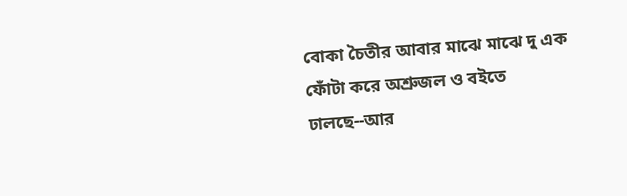বোকা চৈতীর আবার মাঝে মাঝে দু এক ফোঁটা করে অশ্রুজল ও বইতে ঢালছে--আর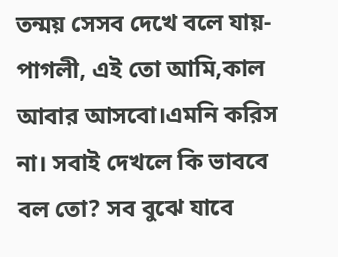তন্ময় সেসব দেখে বলে যায়- পাগলী, এই তো আমি,কাল আবার আসবো।এমনি করিস না। সবাই দেখলে কি ভাববে বল তো? সব বুঝে যাবে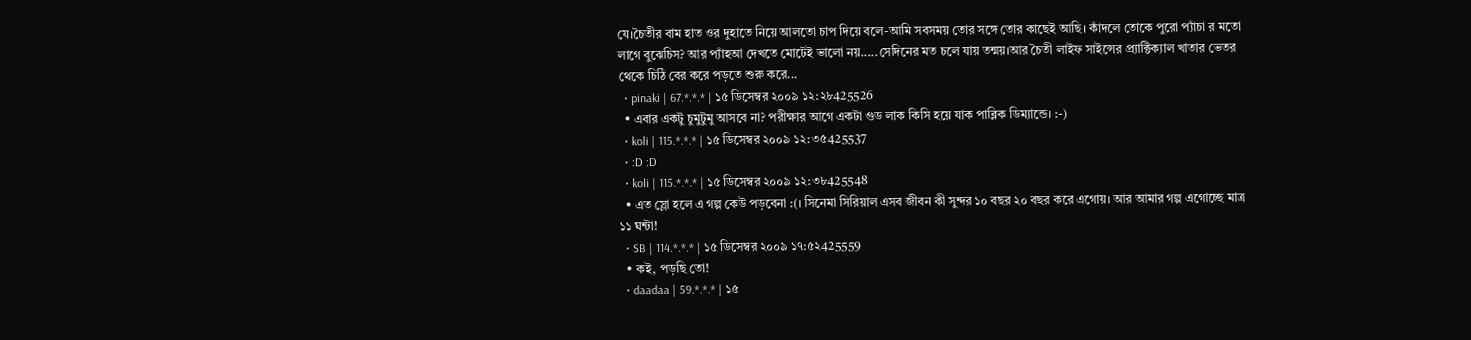যে।চৈতীর বাম হাত ওর দুহাতে নিয়ে আলতো চাপ দিয়ে বলে-আমি সবসময় তোর সঙ্গে তোর কাছেই আছি। কাঁদলে তোকে পুরো প্যাঁচা র মতো লাগে বুঝেচিস? আর প্যাঁহআ দেখতে মোটেই ভালো নয়.....সেদিনের মত চলে যায় তন্ময়।আর চৈতী লাইফ সাইন্সের প্র্যাক্টিক্যাল খাতার ভেতর থেকে চিঠি বের করে পড়তে শুরু করে...
  • pinaki | 67.*.*.* | ১৫ ডিসেম্বর ২০০৯ ১২:২৮425526
  • এবার একটু চুমুটুমু আসবে না? পরীক্ষার আগে একটা গুড লাক কিসি হয়ে যাক পাব্লিক ডিম্যান্ডে। :-)
  • koli | 115.*.*.* | ১৫ ডিসেম্বর ২০০৯ ১২:৩৫425537
  • :D :D
  • koli | 115.*.*.* | ১৫ ডিসেম্বর ২০০৯ ১২:৩৮425548
  • এত স্লো হলে এ গল্প কেউ পড়বেনা :(। সিনেমা সিরিয়াল এসব জীবন কী সুন্দর ১০ বছর ২০ বছর করে এগোয়। আর আমার গল্প এগোচ্ছে মাত্র ১১ ঘন্টা!
  • SB | 114.*.*.* | ১৫ ডিসেম্বর ২০০৯ ১৭:৫২425559
  • কই, পড়ছি তো!
  • daadaa | 59.*.*.* | ১৫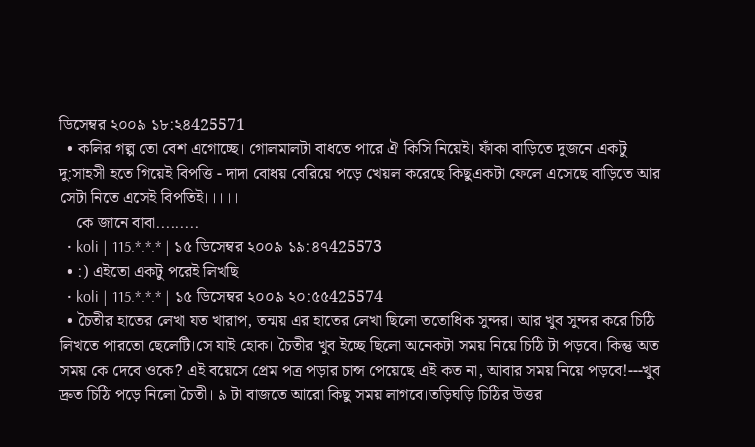ডিসেম্বর ২০০৯ ১৮:২৪425571
  • কলির গল্প তো বেশ এগোচ্ছে। গোলমালটা বাধতে পারে ঐ কিসি নিয়েই। ফাঁকা বাড়িতে দুজনে একটু দু:সাহসী হতে গিয়েই বিপত্তি - দাদা বোধয় বেরিয়ে পড়ে খেয়ল করেছে কিছুএকটা ফেলে এসেছে বাড়িতে আর সেটা নিতে এসেই বিপতিই।।।।।
    কে জানে বাবা.........
  • koli | 115.*.*.* | ১৫ ডিসেম্বর ২০০৯ ১৯:৪৭425573
  • :) এইতো একটু পরেই লিখছি
  • koli | 115.*.*.* | ১৫ ডিসেম্বর ২০০৯ ২০:৫৫425574
  • চৈতীর হাতের লেখা যত খারাপ, তন্ময় এর হাতের লেখা ছিলো ততোধিক সুন্দর। আর খুব সুন্দর করে চিঠি লিখতে পারতো ছেলেটি।সে যাই হোক। চৈতীর খুব ইচ্ছে ছিলো অনেকটা সময় নিয়ে চিঠি টা পড়বে। কিন্তু অত সময় কে দেবে ওকে? এই বয়েসে প্রেম পত্র পড়ার চান্স পেয়েছে এই কত না, আবার সময় নিয়ে পড়বে!---খুব দ্রুত চিঠি পড়ে নিলো চৈতী। ৯ টা বাজতে আরো কিছু সময় লাগবে।তড়িঘড়ি চিঠির উত্তর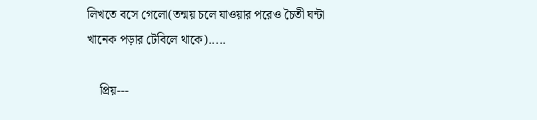লিখতে বসে গেলো(তন্ময় চলে যাওয়ার পরেও চৈতী ঘন্টা খানেক পড়ার টেবিলে থাকে).....

    প্রিয়---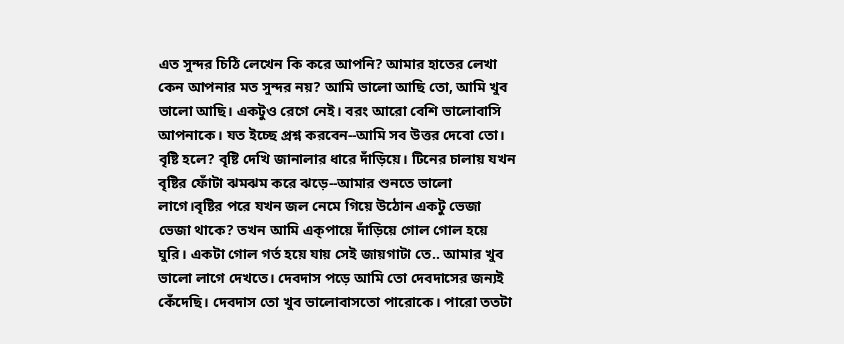এত সুন্দর চিঠি লেখেন কি করে আপনি? আমার হাতের লেখা কেন আপনার মত সুন্দর নয়? আমি ভালো আছি তো, আমি খুব ভালো আছি। একটুও রেগে নেই। বরং আরো বেশি ভালোবাসি আপনাকে। যত ইচ্ছে প্রশ্ন করবেন--আমি সব উত্তর দেবো তো। বৃষ্টি হলে? বৃষ্টি দেখি জানালার ধারে দাঁড়িয়ে। টিনের চালায় যখন বৃষ্টির ফোঁটা ঝমঝম করে ঝড়ে--আমার শুনতে ভালো লাগে।বৃষ্টির পরে যখন জল নেমে গিয়ে উঠোন একটু ভেজা ভেজা থাকে? তখন আমি এক্‌পায়ে দাঁড়িয়ে গোল গোল হয়ে ঘুরি। একটা গোল গর্ত হয়ে যায় সেই জায়গাটা তে.. আমার খুব ভালো লাগে দেখতে। দেবদাস পড়ে আমি তো দেবদাসের জন্যই কেঁদেছি। দেবদাস তো খুব ভালোবাসতো পারোকে। পারো ততটা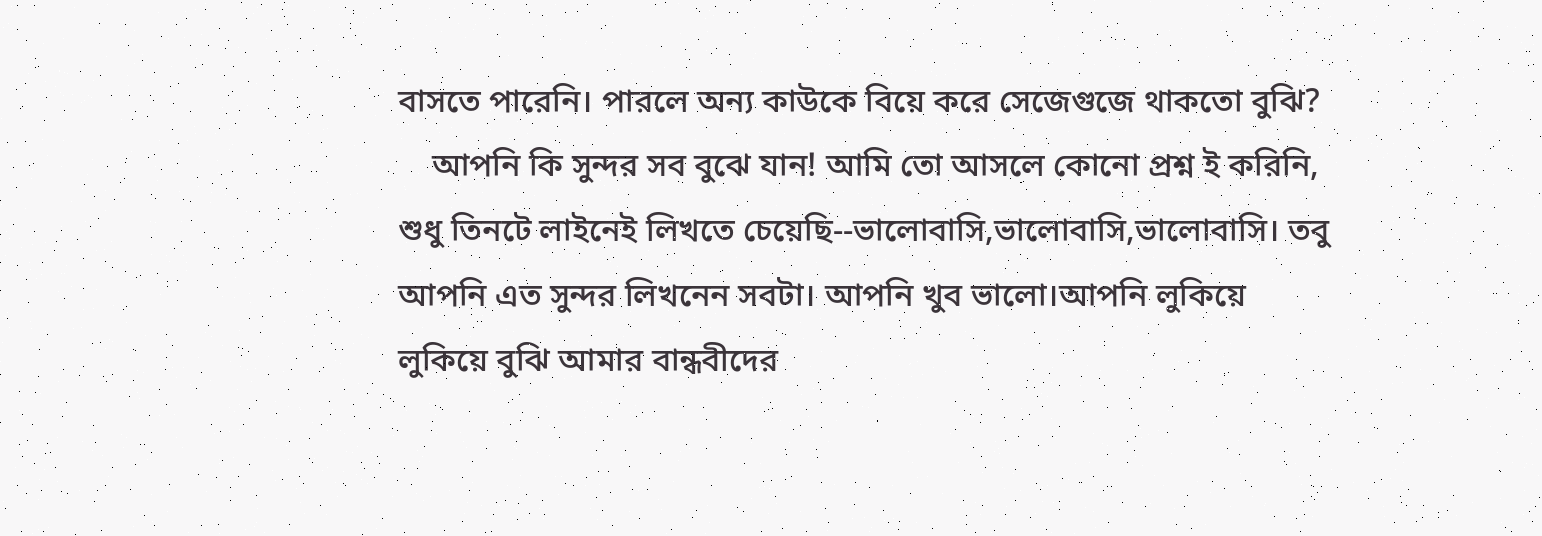বাসতে পারেনি। পারলে অন্য কাউকে বিয়ে করে সেজেগুজে থাকতো বুঝি?
    আপনি কি সুন্দর সব বুঝে যান! আমি তো আসলে কোনো প্রশ্ন ই করিনি, শুধু তিনটে লাইনেই লিখতে চেয়েছি--ভালোবাসি,ভালোবাসি,ভালোবাসি। তবু আপনি এত সুন্দর লিখনেন সবটা। আপনি খুব ভালো।আপনি লুকিয়ে লুকিয়ে বুঝি আমার বান্ধবীদের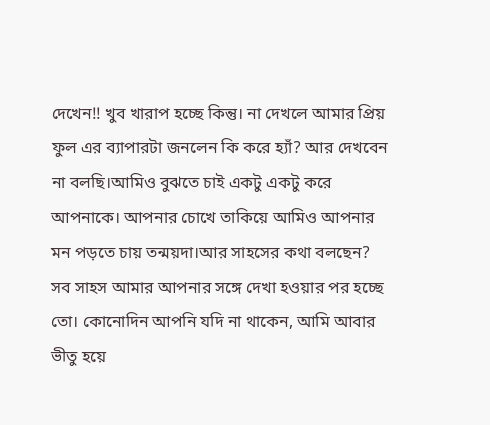দেখেন!! খুব খারাপ হচ্ছে কিন্তু। না দেখলে আমার প্রিয় ফুল এর ব্যাপারটা জনলেন কি করে হ্যাঁ? আর দেখবেন না বলছি।আমিও বুঝতে চাই একটু একটু করে আপনাকে। আপনার চোখে তাকিয়ে আমিও আপনার মন পড়তে চায় তন্ময়দা।আর সাহসের কথা বলছেন? সব সাহস আমার আপনার সঙ্গে দেখা হওয়ার পর হচ্ছে তো। কোনোদিন আপনি যদি না থাকেন, আমি আবার ভীতু হয়ে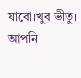যাবো।খুব ভীতু। আপনি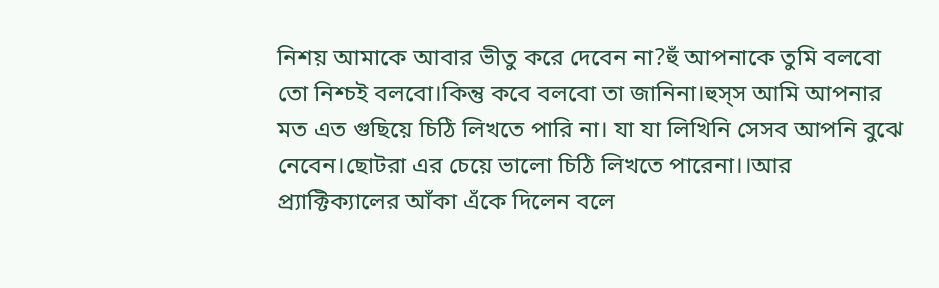নিশয় আমাকে আবার ভীতু করে দেবেন না?হুঁ আপনাকে তুমি বলবো তো নিশ্চই বলবো।কিন্তু কবে বলবো তা জানিনা।হুস্‌স আমি আপনার মত এত গুছিয়ে চিঠি লিখতে পারি না। যা যা লিখিনি সেসব আপনি বুঝে নেবেন।ছোটরা এর চেয়ে ভালো চিঠি লিখতে পারেনা।।আর প্র্যাক্টিক্যালের আঁকা এঁকে দিলেন বলে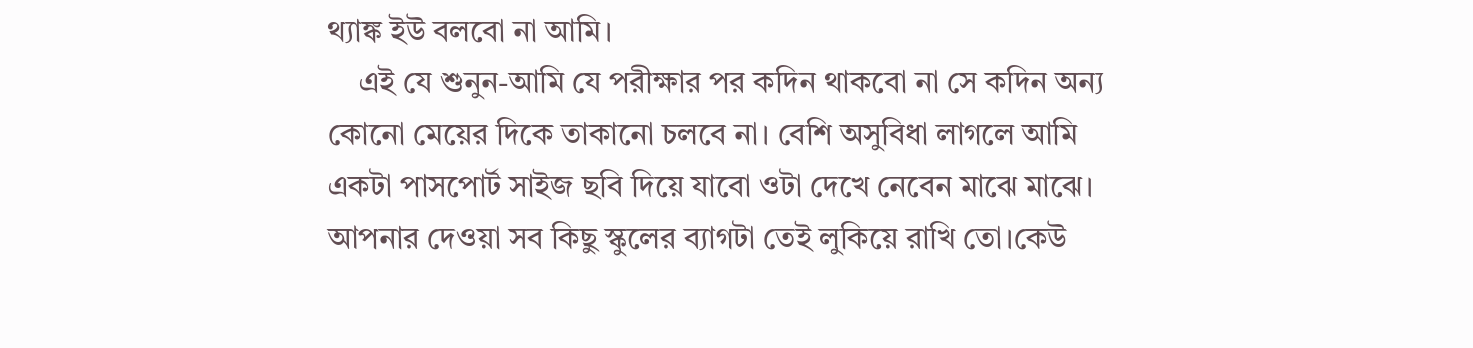থ্যাঙ্ক ইউ বলবো না আমি।
    এই যে শুনুন-আমি যে পরীক্ষার পর কদিন থাকবো না সে কদিন অন্য কোনো মেয়ের দিকে তাকানো চলবে না। বেশি অসুবিধা লাগলে আমি একটা পাসপোর্ট সাইজ ছবি দিয়ে যাবো ওটা দেখে নেবেন মাঝে মাঝে। আপনার দেওয়া সব কিছু স্কুলের ব্যাগটা তেই লুকিয়ে রাখি তো।কেউ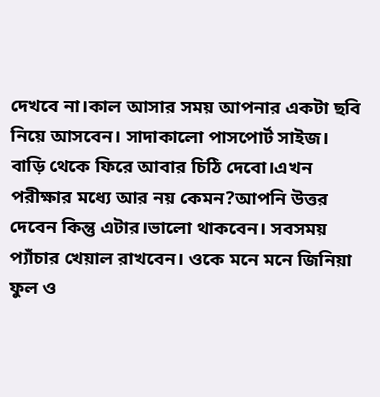দেখবে না।কাল আসার সময় আপনার একটা ছবি নিয়ে আসবেন। সাদাকালো পাসপোর্ট সাইজ। বাড়ি থেকে ফিরে আবার চিঠি দেবো।এখন পরীক্ষার মধ্যে আর নয় কেমন?আপনি উত্তর দেবেন কিন্তু এটার।ভালো থাকবেন। সবসময় প্যাঁচার খেয়াল রাখবেন। ওকে মনে মনে জিনিয়া ফুল ও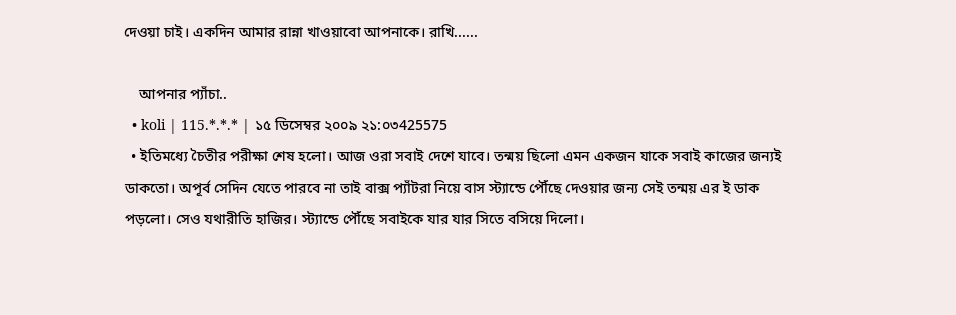দেওয়া চাই। একদিন আমার রান্না খাওয়াবো আপনাকে। রাখি......

    আপনার প্যাঁচা..
  • koli | 115.*.*.* | ১৫ ডিসেম্বর ২০০৯ ২১:০৩425575
  • ইতিমধ্যে চৈতীর পরীক্ষা শেষ হলো। আজ ওরা সবাই দেশে যাবে। তন্ময় ছিলো এমন একজন যাকে সবাই কাজের জন্যই ডাকতো। অপূর্ব সেদিন যেতে পারবে না তাই বাক্স প্যাঁটরা নিয়ে বাস স্ট্যান্ডে পৌঁছে দেওয়ার জন্য সেই তন্ময় এর ই ডাক পড়লো। সেও যথারীতি হাজির। স্ট্যান্ডে পৌঁছে সবাইকে যার যার সিতে বসিয়ে দিলো।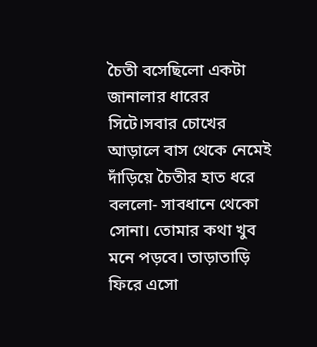চৈতী বসেছিলো একটা জানালার ধারের সিটে।সবার চোখের আড়ালে বাস থেকে নেমেই দাঁড়িয়ে চৈতীর হাত ধরে বললো- সাবধানে থেকো সোনা। তোমার কথা খুব মনে পড়বে। তাড়াতাড়ি ফিরে এসো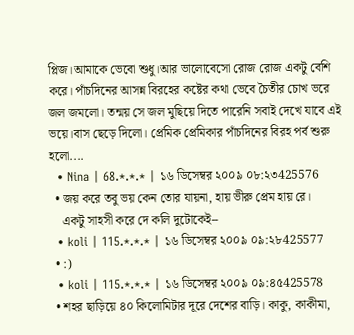প্লিজ।আমাকে ভেবো শুধু।আর ভালোবেসো রোজ রোজ একটু বেশি করে। পাঁচদিনের আসন্ন বিরহের কষ্টের কথা ভেবে চৈতীর চোখ ভরে জল জমলো। তন্ময় সে জল মুছিয়ে দিতে পারেনি সবাই দেখে যাবে এই ভয়ে।বাস ছেড়ে দিলো। প্রেমিক প্রেমিকার পাঁচদিনের বিরহ পর্ব শুরু হলো....
  • Nina | 68.*.*.* | ১৬ ডিসেম্বর ২০০৯ ০৮:২৩425576
  • জয় করে তবু ভয় কেন তোর যায়না, হায় ভীরু প্রেম হায় রে।
    একটু সাহসী করে দে কলি দুটোকেই--
  • koli | 115.*.*.* | ১৬ ডিসেম্বর ২০০৯ ০৯:২৮425577
  • :)
  • koli | 115.*.*.* | ১৬ ডিসেম্বর ২০০৯ ০৯:৪৫425578
  • শহর ছাড়িয়ে ৪০ কিলোমিটার দূরে দেশের বাড়ি। কাকু, কাকীমা,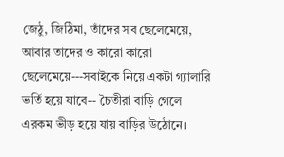জেঠু, জিঠিমা, তাঁদের সব ছেলেমেয়ে, আবার তাদের ও কারো কারো ছেলেমেয়ে---সবাইকে নিয়ে একটা গ্যালারি ভর্তি হয়ে যাবে-- চৈতীরা বাড়ি গেলে এরকম ভীড় হয়ে যায় বাড়ির উঠোনে।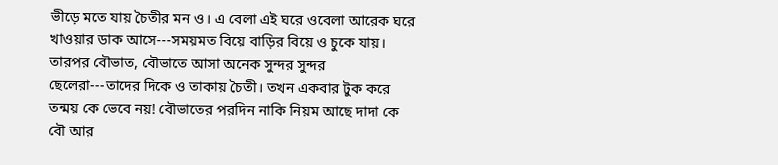ভীড়ে মতে যায় চৈতীর মন ও। এ বেলা এই ঘরে ওবেলা আরেক ঘরে খাওয়ার ডাক আসে---সময়মত বিয়ে বাড়ির বিয়ে ও চুকে যায়। তারপর বৌভাত, বৌভাতে আসা অনেক সুন্দর সুন্দর ছেলেরা---তাদের দিকে ও তাকায় চৈতী। তখন একবার টুক করে তন্ময় কে ভেবে নয়! বৌভাতের পরদিন নাকি নিয়ম আছে দাদা কে বৌ আর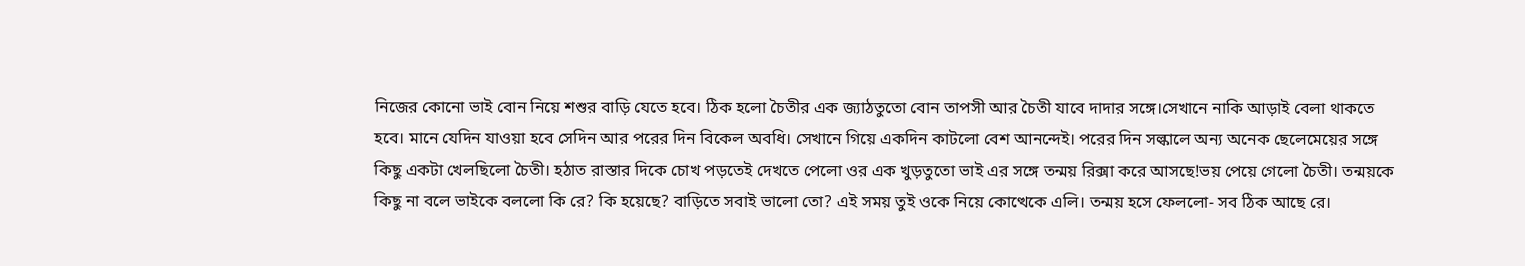নিজের কোনো ভাই বোন নিয়ে শশুর বাড়ি যেতে হবে। ঠিক হলো চৈতীর এক জ্যাঠতুতো বোন তাপসী আর চৈতী যাবে দাদার সঙ্গে।সেখানে নাকি আড়াই বেলা থাকতে হবে। মানে যেদিন যাওয়া হবে সেদিন আর পরের দিন বিকেল অবধি। সেখানে গিয়ে একদিন কাটলো বেশ আনন্দেই। পরের দিন সল্কালে অন্য অনেক ছেলেমেয়ের সঙ্গে কিছু একটা খেলছিলো চৈতী। হঠাত রাস্তার দিকে চোখ পড়তেই দেখতে পেলো ওর এক খুড়তুতো ভাই এর সঙ্গে তন্ময় রিক্সা করে আসছে!ভয় পেয়ে গেলো চৈতী। তন্ময়কে কিছু না বলে ভাইকে বললো কি রে? কি হয়েছে? বাড়িতে সবাই ভালো তো? এই সময় তুই ওকে নিয়ে কোত্থেকে এলি। তন্ময় হসে ফেললো- সব ঠিক আছে রে।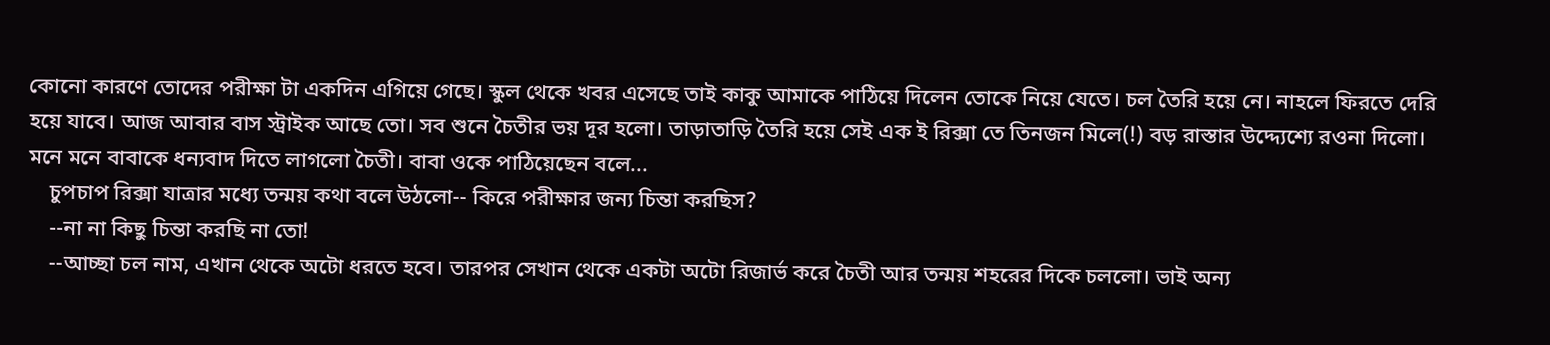কোনো কারণে তোদের পরীক্ষা টা একদিন এগিয়ে গেছে। স্কুল থেকে খবর এসেছে তাই কাকু আমাকে পাঠিয়ে দিলেন তোকে নিয়ে যেতে। চল তৈরি হয়ে নে। নাহলে ফিরতে দেরি হয়ে যাবে। আজ আবার বাস স্ট্রাইক আছে তো। সব শুনে চৈতীর ভয় দূর হলো। তাড়াতাড়ি তৈরি হয়ে সেই এক ই রিক্সা তে তিনজন মিলে(!) বড় রাস্তার উদ্দ্যেশ্যে রওনা দিলো। মনে মনে বাবাকে ধন্যবাদ দিতে লাগলো চৈতী। বাবা ওকে পাঠিয়েছেন বলে...
    চুপচাপ রিক্সা যাত্রার মধ্যে তন্ময় কথা বলে উঠলো-- কিরে পরীক্ষার জন্য চিন্তা করছিস?
    --না না কিছু চিন্তা করছি না তো!
    --আচ্ছা চল নাম, এখান থেকে অটো ধরতে হবে। তারপর সেখান থেকে একটা অটো রিজার্ভ করে চৈতী আর তন্ময় শহরের দিকে চললো। ভাই অন্য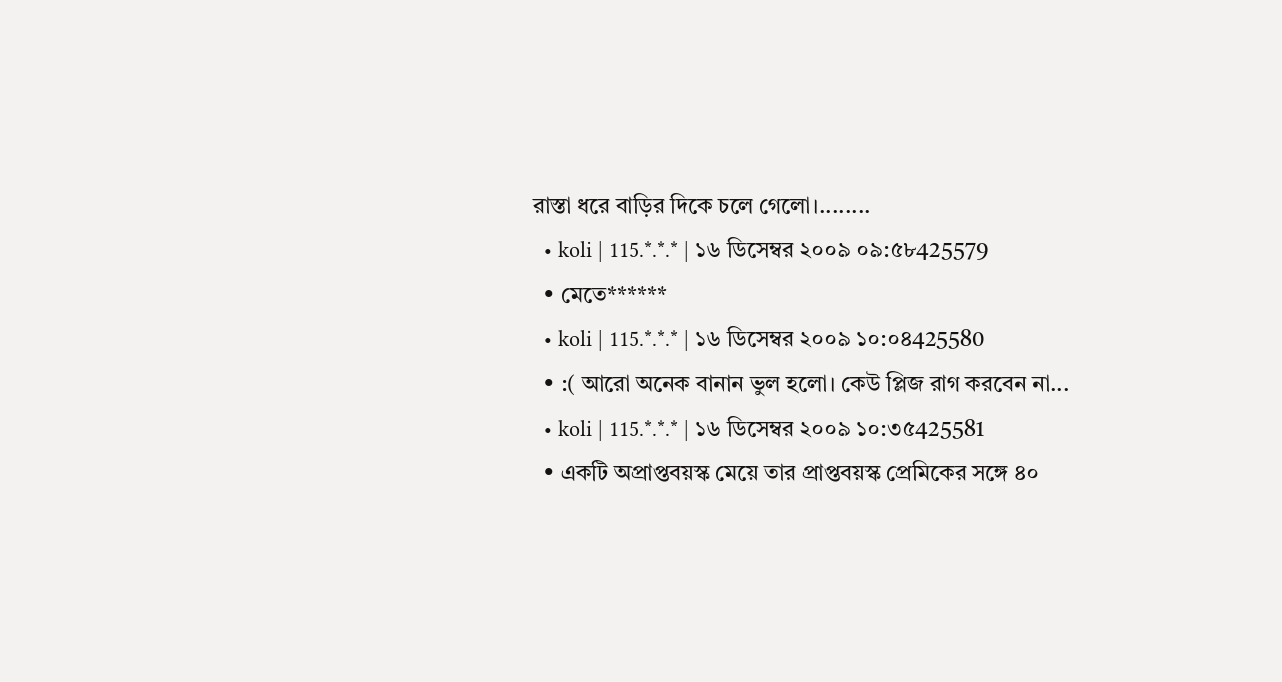রাস্তা ধরে বাড়ির দিকে চলে গেলো।........
  • koli | 115.*.*.* | ১৬ ডিসেম্বর ২০০৯ ০৯:৫৮425579
  • মেতে******
  • koli | 115.*.*.* | ১৬ ডিসেম্বর ২০০৯ ১০:০৪425580
  • :( আরো অনেক বানান ভুল হলো। কেউ প্লিজ রাগ করবেন না...
  • koli | 115.*.*.* | ১৬ ডিসেম্বর ২০০৯ ১০:৩৫425581
  • একটি অপ্রাপ্তবয়স্ক মেয়ে তার প্রাপ্তবয়স্ক প্রেমিকের সঙ্গে ৪০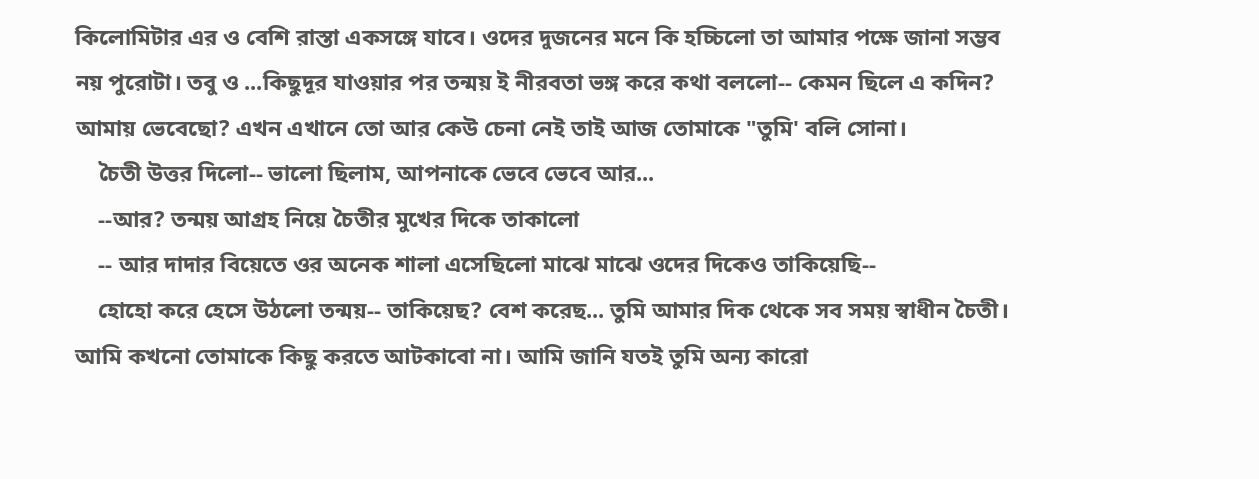কিলোমিটার এর ও বেশি রাস্তা একসঙ্গে যাবে। ওদের দুজনের মনে কি হচ্চিলো তা আমার পক্ষে জানা সম্ভব নয় পুরোটা। তবু ও ...কিছুদূর যাওয়ার পর তন্ময় ই নীরবতা ভঙ্গ করে কথা বললো-- কেমন ছিলে এ কদিন? আমায় ভেবেছো? এখন এখানে তো আর কেউ চেনা নেই তাই আজ তোমাকে "তুমি' বলি সোনা।
    চৈতী উত্তর দিলো-- ভালো ছিলাম, আপনাকে ভেবে ভেবে আর...
    --আর? তন্ময় আগ্রহ নিয়ে চৈতীর মুখের দিকে তাকালো
    -- আর দাদার বিয়েতে ওর অনেক শালা এসেছিলো মাঝে মাঝে ওদের দিকেও তাকিয়েছি--
    হোহো করে হেসে উঠলো তন্ময়-- তাকিয়েছ? বেশ করেছ... তুমি আমার দিক থেকে সব সময় স্বাধীন চৈতী। আমি কখনো তোমাকে কিছু করতে আটকাবো না। আমি জানি যতই তুমি অন্য কারো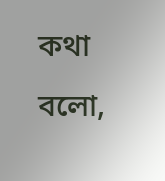কথা বলো,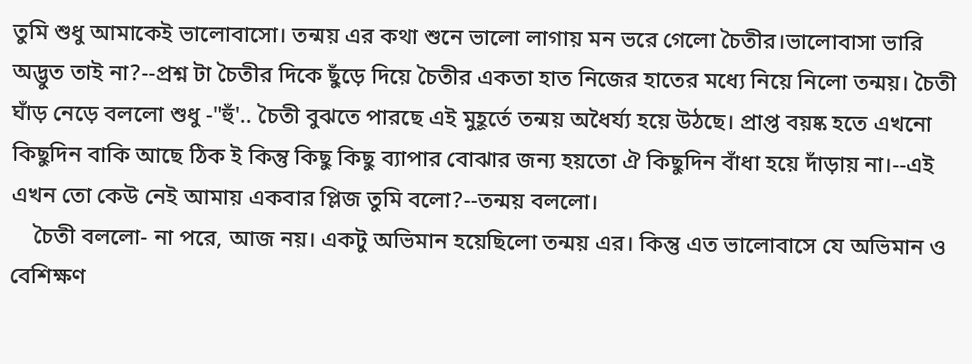তুমি শুধু আমাকেই ভালোবাসো। তন্ময় এর কথা শুনে ভালো লাগায় মন ভরে গেলো চৈতীর।ভালোবাসা ভারি অদ্ভুত তাই না?--প্রশ্ন টা চৈতীর দিকে ছুঁড়ে দিয়ে চৈতীর একতা হাত নিজের হাতের মধ্যে নিয়ে নিলো তন্ময়। চৈতী ঘাঁড় নেড়ে বললো শুধু -"হুঁ'.. চৈতী বুঝতে পারছে এই মুহূর্তে তন্ময় অধৈর্য্য হয়ে উঠছে। প্রাপ্ত বয়ষ্ক হতে এখনো কিছুদিন বাকি আছে ঠিক ই কিন্তু কিছু কিছু ব্যাপার বোঝার জন্য হয়তো ঐ কিছুদিন বাঁধা হয়ে দাঁড়ায় না।--এই এখন তো কেউ নেই আমায় একবার প্লিজ তুমি বলো?--তন্ময় বললো।
    চৈতী বললো- না পরে, আজ নয়। একটু অভিমান হয়েছিলো তন্ময় এর। কিন্তু এত ভালোবাসে যে অভিমান ও বেশিক্ষণ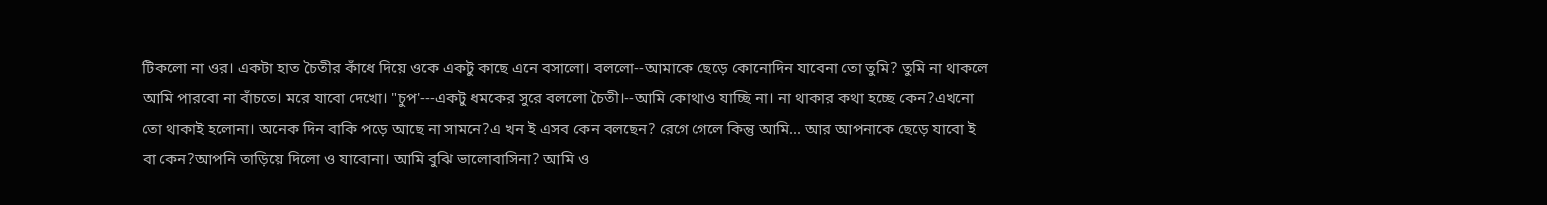টিকলো না ওর। একটা হাত চৈতীর কাঁধে দিয়ে ওকে একটু কাছে এনে বসালো। বললো--আমাকে ছেড়ে কোনোদিন যাবেনা তো তুমি? তুমি না থাকলে আমি পারবো না বাঁচতে। মরে যাবো দেখো। "চুপ'---একটু ধমকের সুরে বললো চৈতী।--আমি কোথাও যাচ্ছি না। না থাকার কথা হচ্ছে কেন?এখনো তো থাকাই হলোনা। অনেক দিন বাকি পড়ে আছে না সামনে?এ খন ই এসব কেন বলছেন? রেগে গেলে কিন্তু আমি... আর আপনাকে ছেড়ে যাবো ই বা কেন?আপনি তাড়িয়ে দিলো ও যাবোনা। আমি বুঝি ভালোবাসিনা? আমি ও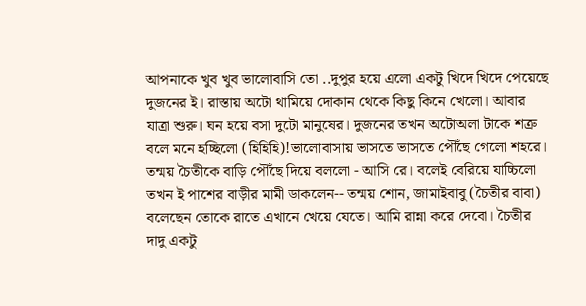আপনাকে খুব খুব ভালোবাসি তো ..দুপুর হয়ে এলো একটু খিদে খিদে পেয়েছে দুজনের ই। রাস্তায় অটো থামিয়ে দোকান থেকে কিছু কিনে খেলো। আবার যাত্রা শুরু। ঘন হয়ে বসা দুটো মানুষের। দুজনের তখন অটোঅলা টাকে শত্রু বলে মনে হচ্ছিলো (হিহিহি)!ভালোবাসায় ভাসতে ভাসতে পৌঁছে গেলো শহরে। তন্ময় চৈতীকে বাড়ি পৌঁছে দিয়ে বললো - আসি রে। বলেই বেরিয়ে যাচ্চিলো তখন ই পাশের বাড়ীর মামী ডাকলেন-- তন্ময় শোন, জামাইবাবু (চৈতীর বাবা) বলেছেন তোকে রাতে এখানে খেয়ে যেতে। আমি রান্না করে দেবো। চৈতীর দাদু একটু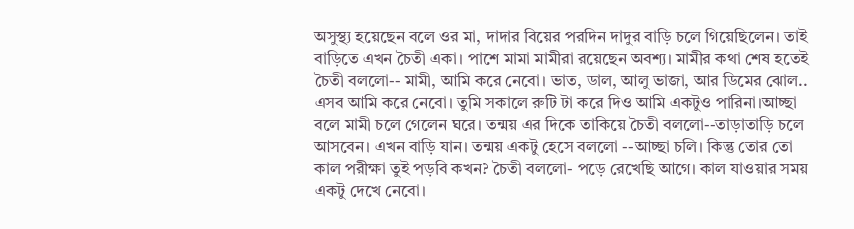অসুস্থ্য হয়েছেন বলে ওর মা, দাদার বিয়ের পরদিন দাদুর বাড়ি চলে গিয়েছিলেন। তাই বাড়িতে এখন চৈতী একা। পাশে মামা মামীরা রয়েছেন অবশ্য। মামীর কথা শেষ হতেই চৈতী বললো-- মামী, আমি করে নেবো। ভাত, ডাল, আলু ভাজা, আর ডিমের ঝোল.. এসব আমি করে নেবো। তুমি সকালে রুটি টা করে দিও আমি একটুও পারিনা।আচ্ছা বলে মামী চলে গেলেন ঘরে। তন্ময় এর দিকে তাকিয়ে চৈতী বললো--তাড়াতাড়ি চলে আসবেন। এখন বাড়ি যান। তন্ময় একটু হেসে বললো --আচ্ছা চলি। কিন্তু তোর তো কাল পরীক্ষা তুই পড়বি কখন? চৈতী বললো- পড়ে রেখেছি আগে। কাল যাওয়ার সময় একটু দেখে নেবো।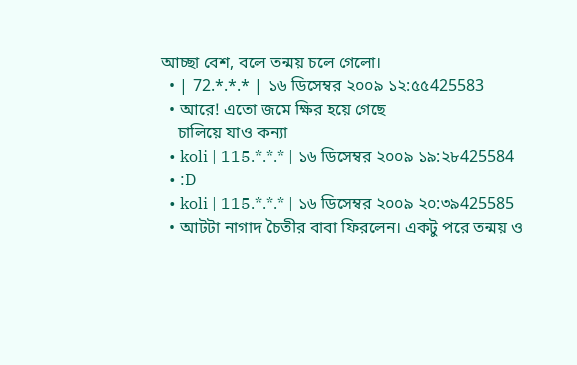আচ্ছা বেশ, বলে তন্ময় চলে গেলো।
  • | 72.*.*.* | ১৬ ডিসেম্বর ২০০৯ ১২:৫৫425583
  • আরে! এতো জমে ক্ষির হয়ে গেছে
    চালিয়ে যাও কন্যা
  • koli | 115.*.*.* | ১৬ ডিসেম্বর ২০০৯ ১৯:২৮425584
  • :D
  • koli | 115.*.*.* | ১৬ ডিসেম্বর ২০০৯ ২০:৩৯425585
  • আটটা নাগাদ চৈতীর বাবা ফিরলেন। একটু পরে তন্ময় ও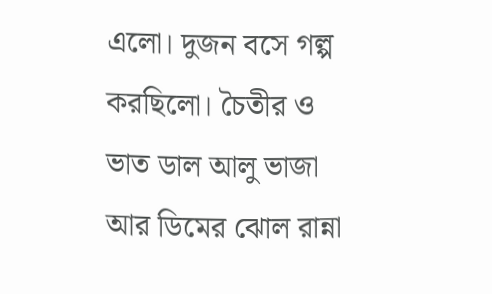এলো। দুজন বসে গল্প করছিলো। চৈতীর ও ভাত ডাল আলু ভাজা আর ডিমের ঝোল রান্না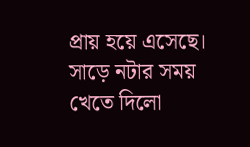প্রায় হয়ে এসেছে। সাড়ে নটার সময় খেতে দিলো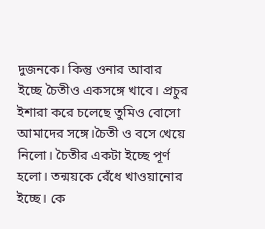দুজনকে। কিন্তু ওনার আবার ইচ্ছে চৈতীও একসঙ্গে খাবে। প্রচুর ইশারা করে চলেছে তুমিও বোসো আমাদের সঙ্গে।চৈতী ও বসে খেয়ে নিলো। চৈতীর একটা ইচ্ছে পূর্ণ হলো। তন্ময়কে রেঁধে খাওয়ানোর ইচ্ছে। কে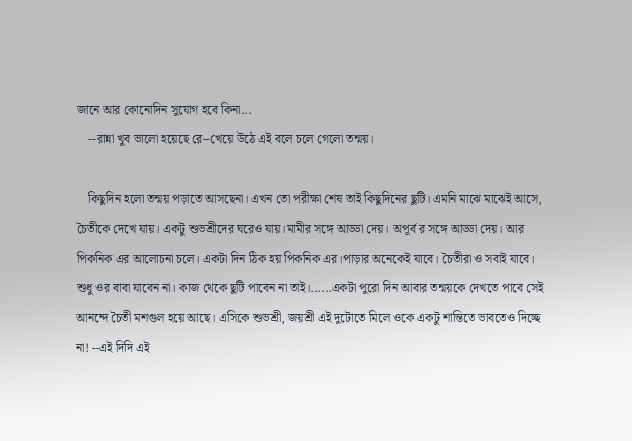জানে আর কোনোদিন সুযোগ হবে কিনা...
    --রান্না খুব ভালো হয়েছে রে--খেয়ে উঠে এই বলে চলে গেলো তন্ময়।

    কিছুদিন হলো তন্ময় পড়াতে আসছেনা। এখন তো পরীক্ষা শেষ তাই কিছুদিনের ছুটি। এমনি মাঝে মাঝেই আসে, চৈতীকে দেখে যায়। একটু শুভশ্রীদের ঘরেও যায়।মামীর সঙ্গে আড্ডা দেয়। অপূর্ব র সঙ্গে আড্ডা দেয়। আর পিকনিক এর আলোচনা চলে। একটা দিন ঠিক হয় পিকনিক এর।পাড়ার অনেকেই যাবে। চৈতীরা ও সবাই যাবে। শুধু ওর বাবা যাবেন না। কাজ থেকে ছুটি পাবেন না তাই।......একটা পুরো দিন আবার তন্ময়কে দেখতে পাবে সেই আনন্দে চৈতী মশগুল হয়ে আছে। এসিকে শুভশ্রী, জয়শ্রী এই দুটোতে মিলে ওকে একটু শান্তিতে ভাবতেও দিচ্ছে না! --এই দিদি এই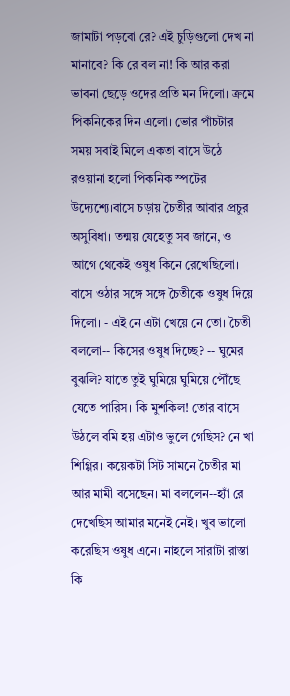জামাটা পড়বো রে? এই চুড়িগুলো দেখ না মানাবে? কি রে বল না! কি আর করা ভাবনা ছেড়ে ওদের প্রতি মন দিলো। ক্রমে পিকনিকের দিন এলো। ভোর পাঁচটার সময় সবাই মিলে একতা বাসে উঠে রওয়ানা হলো পিকনিক স্পটের উদ্যেশ্যে।বাসে চড়ায় চৈতীর আবার প্রচুর অসুবিধা। তন্ময় যেহেতু সব জানে, ও আগে থেকেই ওষুধ কিনে রেখেছিলো। বাসে ওঠার সঙ্গে সঙ্গে চৈতীকে ওষুধ দিয়ে দিলো। - এই নে এটা খেয়ে নে তো। চৈতী বললো-- কিসের ওষুধ দিচ্ছে? -- ঘুমের বুঝলি? যাতে তুই ঘুমিয়ে ঘুমিয়ে পৌঁছে যেতে পারিস। কি মুশকিল! তোর বাসে উঠলে বমি হয় এটাও ভুলে গেছিস? নে খা শিগ্গির। কয়েকটা সিট সামনে চৈতীর মা আর মামী বসেছেন। মা বললেন--হ্যাঁ রে দেখেছিস আমার মনেই নেই। খুব ভালো করেছিস ওষুধ এনে। নাহলে সারাটা রাস্তা কি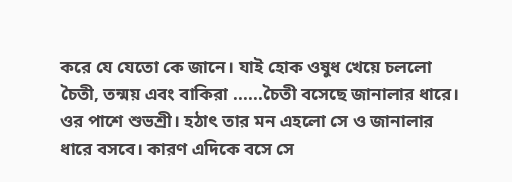করে যে যেতো কে জানে। যাই হোক ওষুধ খেয়ে চললো চৈতী, তন্ময় এবং বাকিরা ......চৈতী বসেছে জানালার ধারে। ওর পাশে শুভশ্রী। হঠাৎ তার মন এহলো সে ও জানালার ধারে বসবে। কারণ এদিকে বসে সে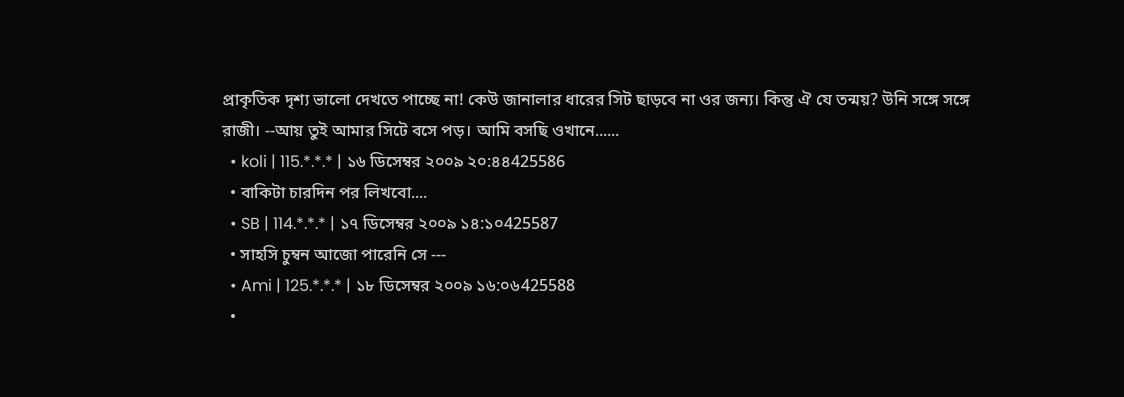প্রাকৃতিক দৃশ্য ভালো দেখতে পাচ্ছে না! কেউ জানালার ধারের সিট ছাড়বে না ওর জন্য। কিন্তু ঐ যে তন্ময়? উনি সঙ্গে সঙ্গে রাজী। --আয় তুই আমার সিটে বসে পড়। আমি বসছি ওখানে......
  • koli | 115.*.*.* | ১৬ ডিসেম্বর ২০০৯ ২০:৪৪425586
  • বাকিটা চারদিন পর লিখবো....
  • SB | 114.*.*.* | ১৭ ডিসেম্বর ২০০৯ ১৪:১০425587
  • সাহসি চুম্বন আজো পারেনি সে ---
  • Ami | 125.*.*.* | ১৮ ডিসেম্বর ২০০৯ ১৬:০৬425588
  •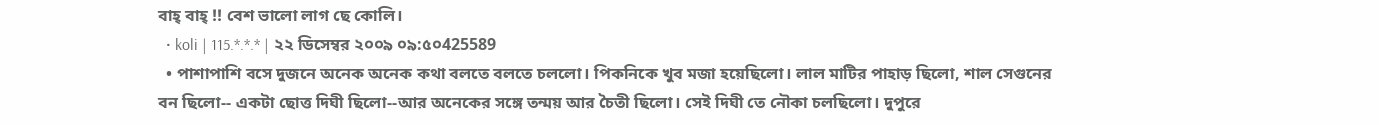বাহ্‌ বাহ্‌ !! বেশ ভালো লাগ ছে কোলি।
  • koli | 115.*.*.* | ২২ ডিসেম্বর ২০০৯ ০৯:৫০425589
  • পাশাপাশি বসে দুজনে অনেক অনেক কথা বলতে বলতে চললো। পিকনিকে খুব মজা হয়েছিলো। লাল মাটির পাহাড় ছিলো, শাল সেগুনের বন ছিলো-- একটা ছোত্ত দিঘী ছিলো--আর অনেকের সঙ্গে তন্ময় আর চৈতী ছিলো। সেই দিঘী তে নৌকা চলছিলো। দুপুরে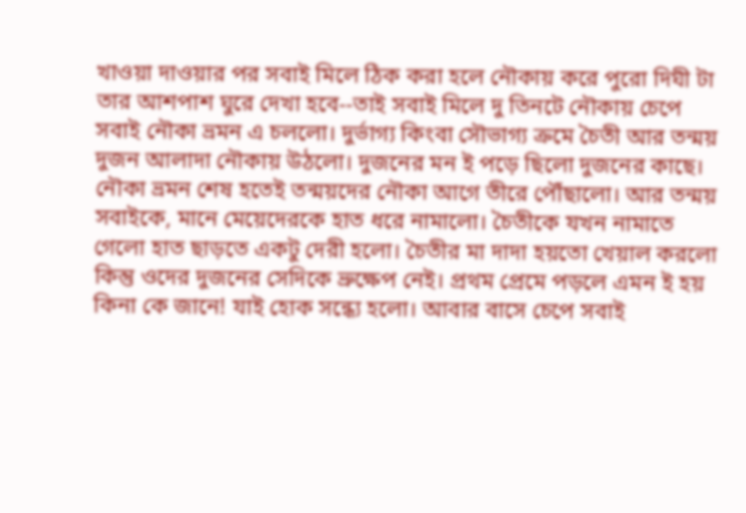খাওয়া দাওয়ার পর সবাই মিলে ঠিক করা হলে নৌকায় করে পুরো দিঘী টা তার আশপাশ ঘুরে দেখা হবে--তাই সবাই মিলে দু তিনটে নৌকায় চেপে সবাই নৌকা ভ্রমন এ চললো। দুর্ভাগ্য কিংবা সৌভাগ্য ক্রমে চৈতী আর তন্ময় দুজন আলাদা নৌকায় উঠলো। দুজনের মন ই পড়ে ছিলো দুজনের কাছে। নৌকা ভ্রমন শেষ হতেই তন্ময়দের নৌকা আগে তীরে পৌঁছালো। আর তন্ময় সবাইকে, মানে মেয়েদেরকে হাত ধরে নামালো। চৈতীকে যখন নামাতে গেলো হাত ছাড়তে একটু দেরী হলো। চৈতীর মা দাদা হয়তো খেয়াল করলো কিন্তু ওদের দুজনের সেদিকে ভ্রুক্ষেপ নেই। প্রথম প্রেমে পড়লে এমন ই হয় কিনা কে জানে! যাই হোক সন্ধ্যে হলো। আবার বাসে চেপে সবাই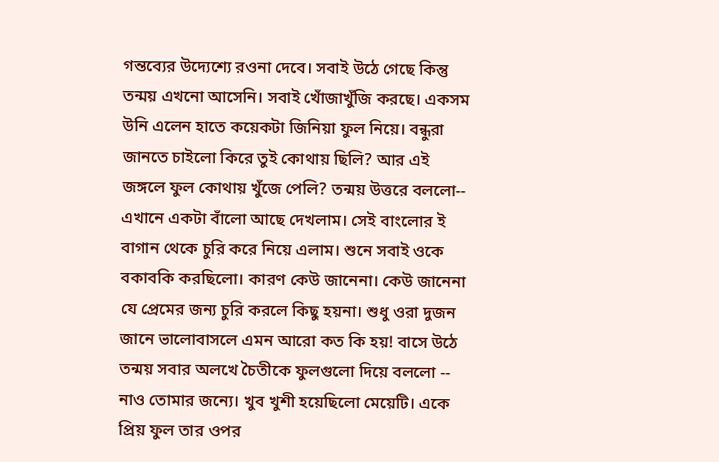গন্তব্যের উদ্যেশ্যে রওনা দেবে। সবাই উঠে গেছে কিন্তু তন্ময় এখনো আসেনি। সবাই খোঁজাখুঁজি করছে। একসম উনি এলেন হাতে কয়েকটা জিনিয়া ফুল নিয়ে। বন্ধুরা জানতে চাইলো কিরে তুই কোথায় ছিলি? আর এই জঙ্গলে ফুল কোথায় খুঁজে পেলি? তন্ময় উত্তরে বললো-- এখানে একটা বাঁলো আছে দেখলাম। সেই বাংলোর ই বাগান থেকে চুরি করে নিয়ে এলাম। শুনে সবাই ওকে বকাবকি করছিলো। কারণ কেউ জানেনা। কেউ জানেনা যে প্রেমের জন্য চুরি করলে কিছু হয়না। শুধু ওরা দুজন জানে ভালোবাসলে এমন আরো কত কি হয়! বাসে উঠে তন্ময় সবার অলখে চৈতীকে ফুলগুলো দিয়ে বললো -- নাও তোমার জন্যে। খুব খুশী হয়েছিলো মেয়েটি। একে প্রিয় ফুল তার ওপর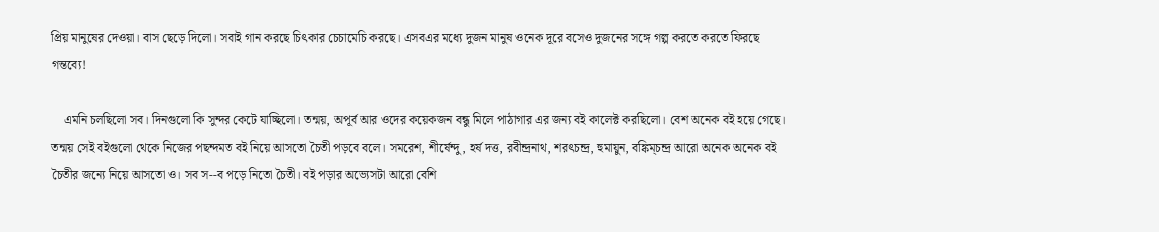প্রিয় মানুষের দেওয়া। বাস ছেড়ে দিলো। সবাই গান করছে চিৎকার চেচামেচি করছে। এসবএর মধ্যে দুজন মানুষ ওনেক দূরে বসেও দুজনের সঙ্গে গল্প করতে করতে ফিরছে গন্তব্যে!

    এমনি চলছিলো সব। দিনগুলো কি সুন্দর কেটে যাচ্ছিলো। তন্ময়, অপূর্ব আর ওদের কয়েকজন বন্ধু মিলে পাঠাগার এর জন্য বই কালেক্ট করছিলো। বেশ অনেক বই হয়ে গেছে। তন্ময় সেই বইগুলো থেকে নিজের পছন্দমত বই নিয়ে আসতো চৈতী পড়বে বলে। সমরেশ, শীর্ষেন্দু, হর্ষ দত্ত, রবীন্দ্রনাথ, শরৎচন্দ্র, হুমায়ুন, বঙ্কিম্‌চন্দ্র আরো অনেক অনেক বই চৈতীর জন্যে নিয়ে আসতো ও। সব স--ব পড়ে নিতো চৈতী। বই পড়ার অভ্যেসটা আরো বেশি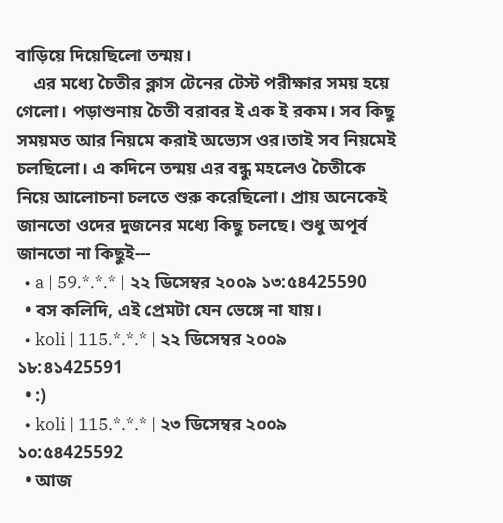বাড়িয়ে দিয়েছিলো তন্ময়।
    এর মধ্যে চৈতীর ক্লাস টেনের টেস্ট পরীক্ষার সময় হয়ে গেলো। পড়াশুনায় চৈতী বরাবর ই এক ই রকম। সব কিছু সময়মত আর নিয়মে করাই অভ্যেস ওর।তাই সব নিয়মেই চলছিলো। এ কদিনে তন্ময় এর বন্ধু মহলেও চৈতীকে নিয়ে আলোচনা চলতে শুরু করেছিলো। প্রায় অনেকেই জানতো ওদের দুজনের মধ্যে কিছু চলছে। শুধু অপূর্ব জানতো না কিছুই---
  • a | 59.*.*.* | ২২ ডিসেম্বর ২০০৯ ১৩:৫৪425590
  • বস কলিদি, এই প্রেমটা যেন ভেঙ্গে না যায়।
  • koli | 115.*.*.* | ২২ ডিসেম্বর ২০০৯ ১৮:৪১425591
  • :)
  • koli | 115.*.*.* | ২৩ ডিসেম্বর ২০০৯ ১০:৫৪425592
  • আজ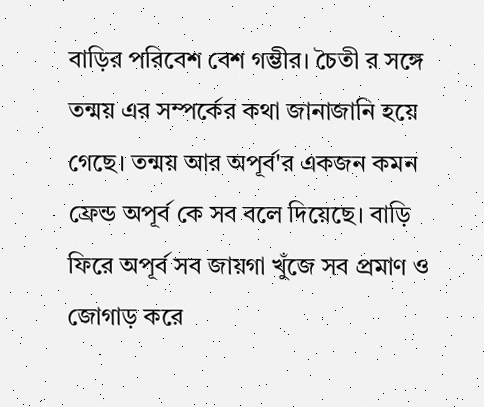বাড়ির পরিবেশ বেশ গম্ভীর। চৈতী র সঙ্গে তন্ময় এর সম্পর্কের কথা জানাজানি হয়ে গেছে। তন্ময় আর অপূর্ব'র একজন কমন ফ্রেন্ড অপূর্ব কে সব বলে দিয়েছে। বাড়ি ফিরে অপূর্ব সব জায়গা খুঁজে সব প্রমাণ ও জোগাড় করে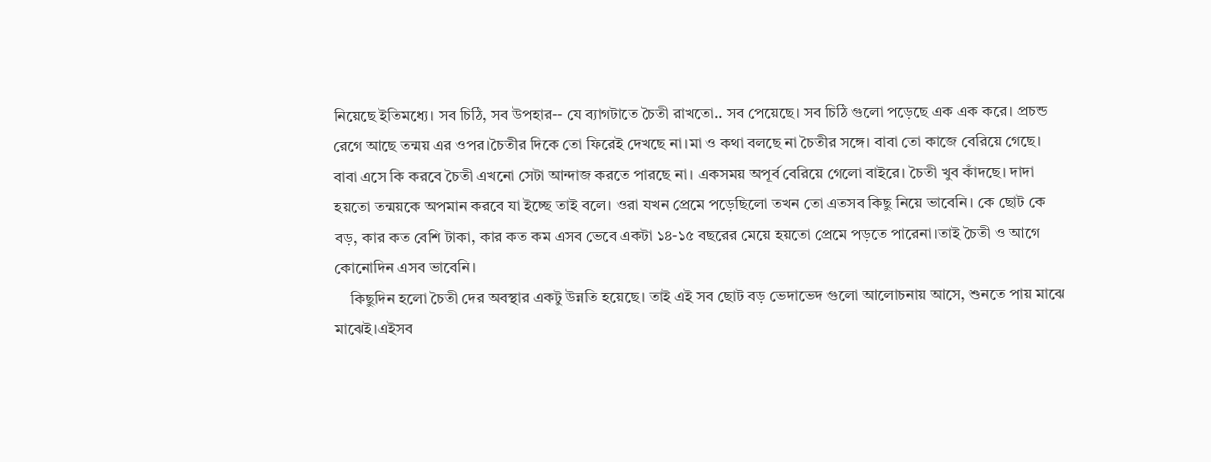নিয়েছে ইতিমধ্যে। সব চিঠি, সব উপহার-- যে ব্যাগটাতে চৈতী রাখতো.. সব পেয়েছে। সব চিঠি গুলো পড়েছে এক এক করে। প্রচন্ড রেগে আছে তন্ময় এর ওপর।চৈতীর দিকে তো ফিরেই দেখছে না।মা ও কথা বলছে না চৈতীর সঙ্গে। বাবা তো কাজে বেরিয়ে গেছে। বাবা এসে কি করবে চৈতী এখনো সেটা আন্দাজ করতে পারছে না। একসময় অপূর্ব বেরিয়ে গেলো বাইরে। চৈতী খুব কাঁদছে। দাদা হয়তো তন্ময়কে অপমান করবে যা ইচ্ছে তাই বলে। ওরা যখন প্রেমে পড়েছিলো তখন তো এতসব কিছু নিয়ে ভাবেনি। কে ছোট কে বড়, কার কত বেশি টাকা, কার কত কম এসব ভেবে একটা ১৪-১৫ বছরের মেয়ে হয়তো প্রেমে পড়তে পারেনা।তাই চৈতী ও আগে কোনোদিন এসব ভাবেনি।
    কিছুদিন হলো চৈতী দের অবস্থার একটু উন্নতি হয়েছে। তাই এই সব ছোট বড় ভেদাভেদ গুলো আলোচনায় আসে, শুনতে পায় মাঝে মাঝেই।এইসব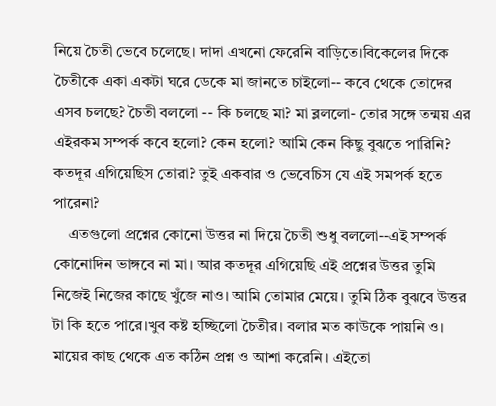নিয়ে চৈতী ভেবে চলেছে। দাদা এখনো ফেরেনি বাড়িতে।বিকেলের দিকে চৈতীকে একা একটা ঘরে ডেকে মা জানতে চাইলো-- কবে থেকে তোদের এসব চলছে? চৈতী বললো -- কি চলছে মা? মা ব্লললো- তোর সঙ্গে তন্ময় এর এইরকম সম্পর্ক কবে হলো? কেন হলো? আমি কেন কিছু বুঝতে পারিনি? কতদূর এগিয়েছিস তোরা? তুই একবার ও ভেবেচিস যে এই সমপর্ক হতে পারেনা?
    এতগুলো প্রশ্নের কোনো উত্তর না দিয়ে চৈতী শুধু বললো--এই সম্পর্ক কোনোদিন ভাঙ্গবে না মা। আর কতদূর এগিয়েছি এই প্রশ্নের উত্তর তুমি নিজেই নিজের কাছে খুঁজে নাও। আমি তোমার মেয়ে। তুমি ঠিক বুঝবে উত্তর টা কি হতে পারে।খুব কষ্ট হচ্ছিলো চৈতীর। বলার মত কাউকে পায়নি ও। মায়ের কাছ থেকে এত কঠিন প্রশ্ন ও আশা করেনি। এইতো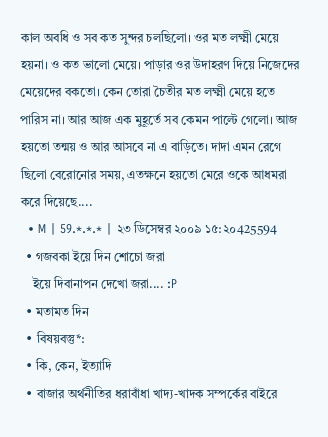কাল অবধি ও সব কত সুন্দর চলছিলো। ওর মত লক্ষ্মী মেয়ে হয়না। ও কত ভালো মেয়ে। পাড়ার ওর উদাহরণ দিয়ে নিজেদের মেয়েদের বকতো। কেন তোরা চৈতীর মত লক্ষ্মী মেয়ে হতে পারিস না। আর আজ এক মুহূর্তে সব কেমন পাল্টে গেলো। আজ হয়তো তন্ময় ও আর আসবে না এ বাড়িতে। দাদা এমন রেগে ছিলো বেরোনোর সময়, এতক্ষনে হয়তো মেরে ওকে আধমরা করে দিয়েছে....
  • M | 59.*.*.* | ২৩ ডিসেম্বর ২০০৯ ১৫:২০425594
  • গজবকা ইয়ে দিন শোচো জরা
    ইয়ে দিবানাপন দেখো জরা.... :P
  • মতামত দিন
  • বিষয়বস্তু*:
  • কি, কেন, ইত্যাদি
  • বাজার অর্থনীতির ধরাবাঁধা খাদ্য-খাদক সম্পর্কের বাইরে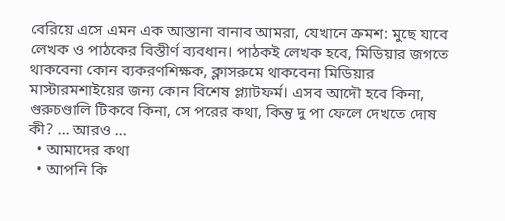বেরিয়ে এসে এমন এক আস্তানা বানাব আমরা, যেখানে ক্রমশ: মুছে যাবে লেখক ও পাঠকের বিস্তীর্ণ ব্যবধান। পাঠকই লেখক হবে, মিডিয়ার জগতে থাকবেনা কোন ব্যকরণশিক্ষক, ক্লাসরুমে থাকবেনা মিডিয়ার মাস্টারমশাইয়ের জন্য কোন বিশেষ প্ল্যাটফর্ম। এসব আদৌ হবে কিনা, গুরুচণ্ডালি টিকবে কিনা, সে পরের কথা, কিন্তু দু পা ফেলে দেখতে দোষ কী? ... আরও ...
  • আমাদের কথা
  • আপনি কি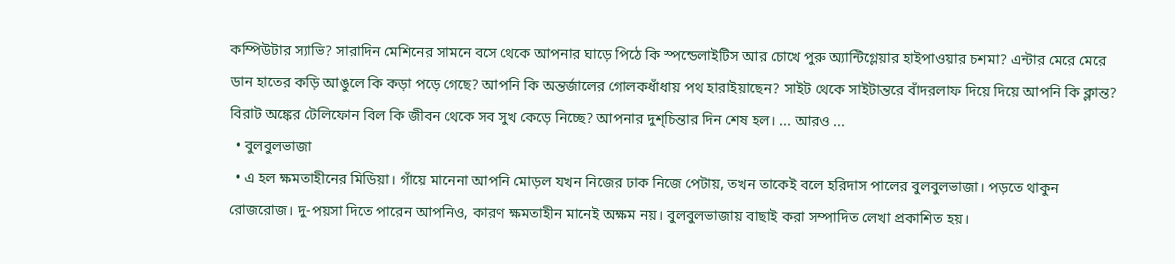কম্পিউটার স্যাভি? সারাদিন মেশিনের সামনে বসে থেকে আপনার ঘাড়ে পিঠে কি স্পন্ডেলাইটিস আর চোখে পুরু অ্যান্টিগ্লেয়ার হাইপাওয়ার চশমা? এন্টার মেরে মেরে ডান হাতের কড়ি আঙুলে কি কড়া পড়ে গেছে? আপনি কি অন্তর্জালের গোলকধাঁধায় পথ হারাইয়াছেন? সাইট থেকে সাইটান্তরে বাঁদরলাফ দিয়ে দিয়ে আপনি কি ক্লান্ত? বিরাট অঙ্কের টেলিফোন বিল কি জীবন থেকে সব সুখ কেড়ে নিচ্ছে? আপনার দুশ্‌চিন্তার দিন শেষ হল। ... আরও ...
  • বুলবুলভাজা
  • এ হল ক্ষমতাহীনের মিডিয়া। গাঁয়ে মানেনা আপনি মোড়ল যখন নিজের ঢাক নিজে পেটায়, তখন তাকেই বলে হরিদাস পালের বুলবুলভাজা। পড়তে থাকুন রোজরোজ। দু-পয়সা দিতে পারেন আপনিও, কারণ ক্ষমতাহীন মানেই অক্ষম নয়। বুলবুলভাজায় বাছাই করা সম্পাদিত লেখা প্রকাশিত হয়।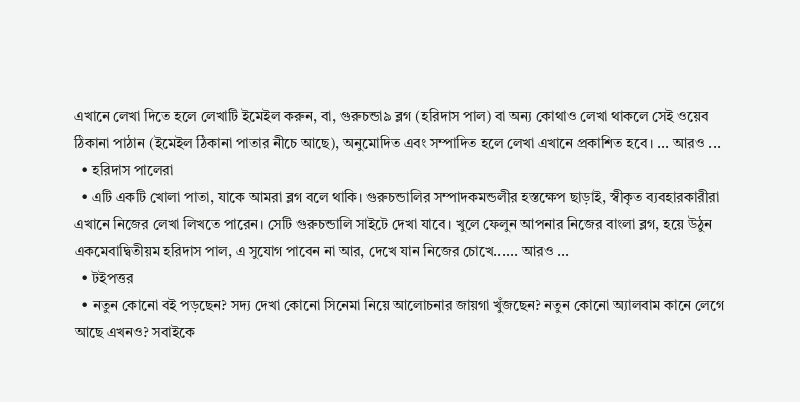এখানে লেখা দিতে হলে লেখাটি ইমেইল করুন, বা, গুরুচন্ডা৯ ব্লগ (হরিদাস পাল) বা অন্য কোথাও লেখা থাকলে সেই ওয়েব ঠিকানা পাঠান (ইমেইল ঠিকানা পাতার নীচে আছে), অনুমোদিত এবং সম্পাদিত হলে লেখা এখানে প্রকাশিত হবে। ... আরও ...
  • হরিদাস পালেরা
  • এটি একটি খোলা পাতা, যাকে আমরা ব্লগ বলে থাকি। গুরুচন্ডালির সম্পাদকমন্ডলীর হস্তক্ষেপ ছাড়াই, স্বীকৃত ব্যবহারকারীরা এখানে নিজের লেখা লিখতে পারেন। সেটি গুরুচন্ডালি সাইটে দেখা যাবে। খুলে ফেলুন আপনার নিজের বাংলা ব্লগ, হয়ে উঠুন একমেবাদ্বিতীয়ম হরিদাস পাল, এ সুযোগ পাবেন না আর, দেখে যান নিজের চোখে...... আরও ...
  • টইপত্তর
  • নতুন কোনো বই পড়ছেন? সদ্য দেখা কোনো সিনেমা নিয়ে আলোচনার জায়গা খুঁজছেন? নতুন কোনো অ্যালবাম কানে লেগে আছে এখনও? সবাইকে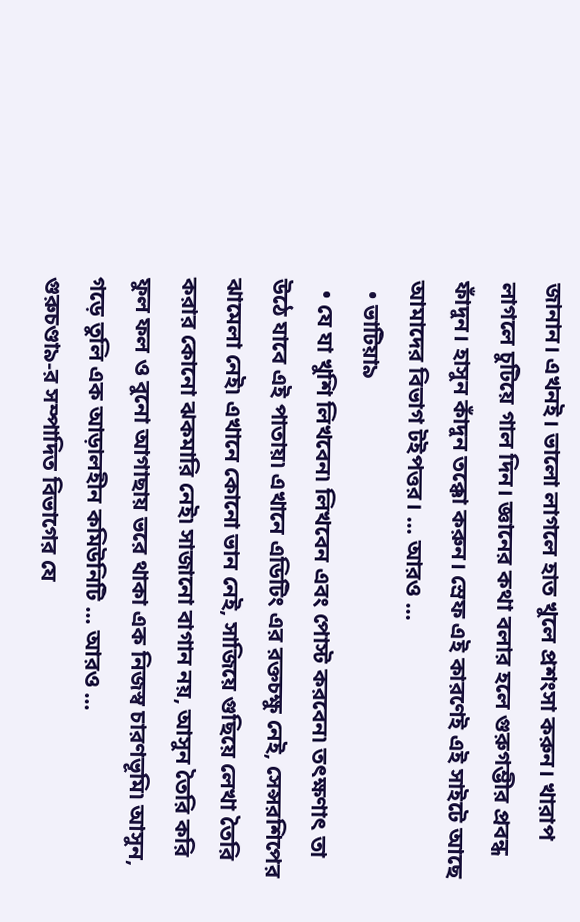জানান। এখনই। ভালো লাগলে হাত খুলে প্রশংসা করুন। খারাপ লাগলে চুটিয়ে গাল দিন। জ্ঞানের কথা বলার হলে গুরুগম্ভীর প্রবন্ধ ফাঁদুন। হাসুন কাঁদুন তক্কো করুন। স্রেফ এই কারণেই এই সাইটে আছে আমাদের বিভাগ টইপত্তর। ... আরও ...
  • ভাটিয়া৯
  • যে যা খুশি লিখবেন৷ লিখবেন এবং পোস্ট করবেন৷ তৎক্ষণাৎ তা উঠে যাবে এই পাতায়৷ এখানে এডিটিং এর রক্তচক্ষু নেই, সেন্সরশিপের ঝামেলা নেই৷ এখানে কোনো ভান নেই, সাজিয়ে গুছিয়ে লেখা তৈরি করার কোনো ঝকমারি নেই৷ সাজানো বাগান নয়, আসুন তৈরি করি ফুল ফল ও বুনো আগাছায় ভরে থাকা এক নিজস্ব চারণভূমি৷ আসুন, গড়ে তুলি এক আড়ালহীন কমিউনিটি ... আরও ...
গুরুচণ্ডা৯-র সম্পাদিত বিভাগের যে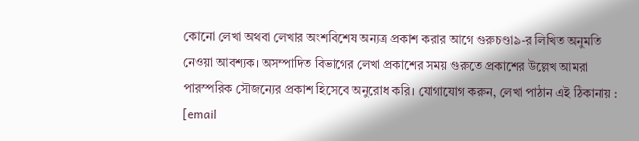কোনো লেখা অথবা লেখার অংশবিশেষ অন্যত্র প্রকাশ করার আগে গুরুচণ্ডা৯-র লিখিত অনুমতি নেওয়া আবশ্যক। অসম্পাদিত বিভাগের লেখা প্রকাশের সময় গুরুতে প্রকাশের উল্লেখ আমরা পারস্পরিক সৌজন্যের প্রকাশ হিসেবে অনুরোধ করি। যোগাযোগ করুন, লেখা পাঠান এই ঠিকানায় : [email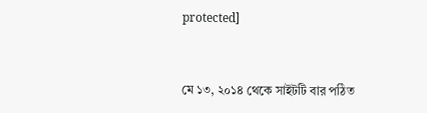protected]


মে ১৩, ২০১৪ থেকে সাইটটি বার পঠিত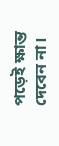পড়েই ক্ষান্ত দেবেন না।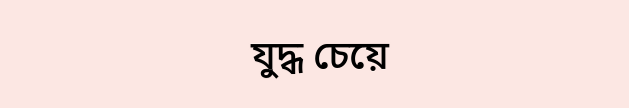যুদ্ধ চেয়ে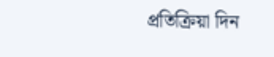প্রতিক্রিয়া দিন